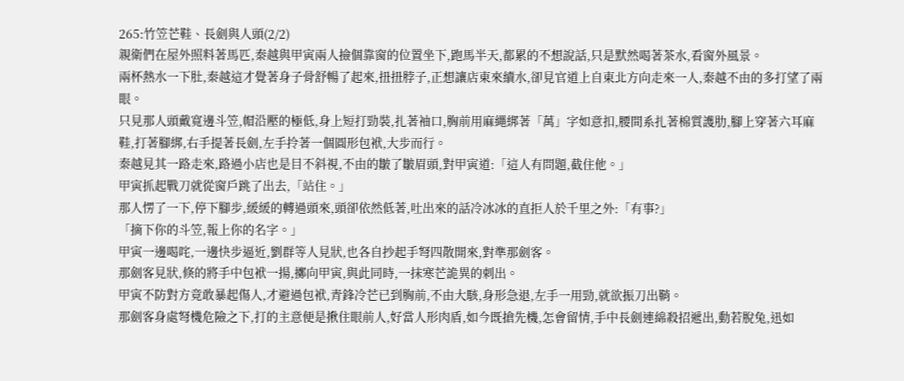265:竹笠芒鞋、長劍與人頭(2/2)
親衛們在屋外照料著馬匹,秦越與甲寅兩人撿個靠窗的位置坐下,跑馬半天,都累的不想說話,只是默然喝著茶水,看窗外風景。
兩杯熱水一下肚,秦越這才覺著身子骨舒暢了起來,扭扭脖子,正想讓店東來續水,卻見官道上自東北方向走來一人,秦越不由的多打望了兩眼。
只見那人頭戴寬邊斗笠,帽沿壓的極低,身上短打勁裝,扎著袖口,胸前用麻繩綁著「萬」字如意扣,腰間系扎著棉質護肋,腳上穿著六耳麻鞋,打著腳綁,右手提著長劍,左手拎著一個圓形包袱,大步而行。
秦越見其一路走來,路過小店也是目不斜視,不由的皺了皺眉頭,對甲寅道:「這人有問題,截住他。」
甲寅抓起戰刀就從窗戶跳了出去,「站住。」
那人愣了一下,停下腳步,緩緩的轉過頭來,頭卻依然低著,吐出來的話冷冰冰的直拒人於千里之外:「有事?」
「摘下你的斗笠,報上你的名字。」
甲寅一邊喝咤,一邊快步逼近,劉群等人見狀,也各自抄起手弩四散開來,對準那劍客。
那劍客見狀,倏的將手中包袱一揚,擲向甲寅,與此同時,一抹寒芒詭異的刺出。
甲寅不防對方竟敢暴起傷人,才避過包袱,青鋒冷芒已到胸前,不由大駭,身形急退,左手一用勁,就欲振刀出鞘。
那劍客身處弩機危險之下,打的主意便是揪住眼前人,好當人形肉盾,如今既搶先機,怎會留情,手中長劍連綿殺招遞出,動若脫兔,迅如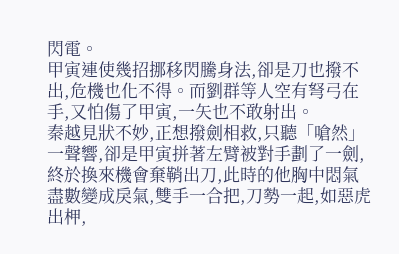閃電。
甲寅連使幾招挪移閃騰身法,卻是刀也撥不出,危機也化不得。而劉群等人空有弩弓在手,又怕傷了甲寅,一矢也不敢射出。
秦越見狀不妙,正想撥劍相救,只聽「嗆然」一聲響,卻是甲寅拼著左臂被對手劃了一劍,終於換來機會棄鞘出刀,此時的他胸中悶氣盡數變成戾氣,雙手一合把,刀勢一起,如惡虎出柙,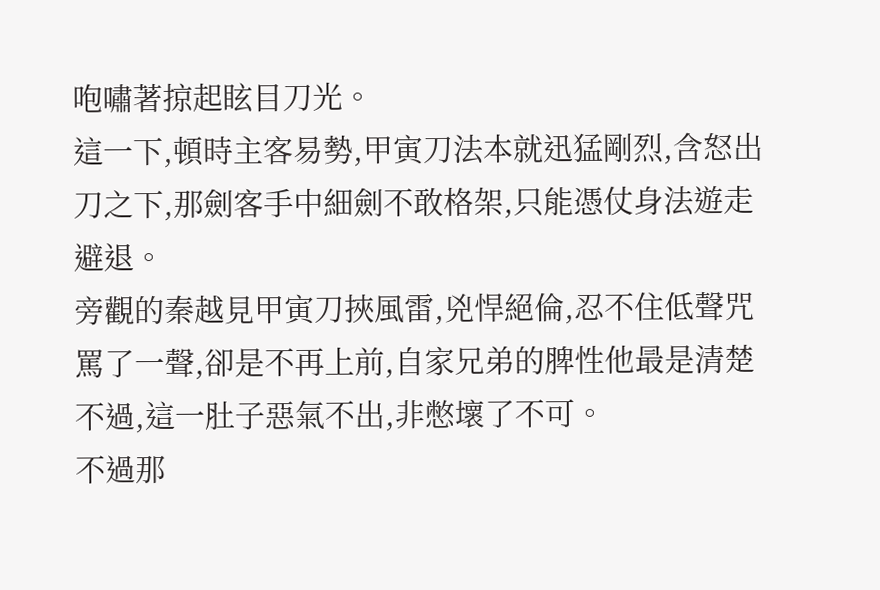咆嘯著掠起眩目刀光。
這一下,頓時主客易勢,甲寅刀法本就迅猛剛烈,含怒出刀之下,那劍客手中細劍不敢格架,只能憑仗身法遊走避退。
旁觀的秦越見甲寅刀挾風雷,兇悍絕倫,忍不住低聲咒罵了一聲,卻是不再上前,自家兄弟的脾性他最是清楚不過,這一肚子惡氣不出,非憋壞了不可。
不過那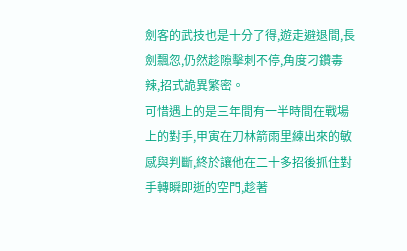劍客的武技也是十分了得,遊走避退間,長劍飄忽,仍然趁隙擊刺不停,角度刁鑽毒辣,招式詭異繁密。
可惜遇上的是三年間有一半時間在戰場上的對手,甲寅在刀林箭雨里練出來的敏感與判斷,終於讓他在二十多招後抓住對手轉瞬即逝的空門,趁著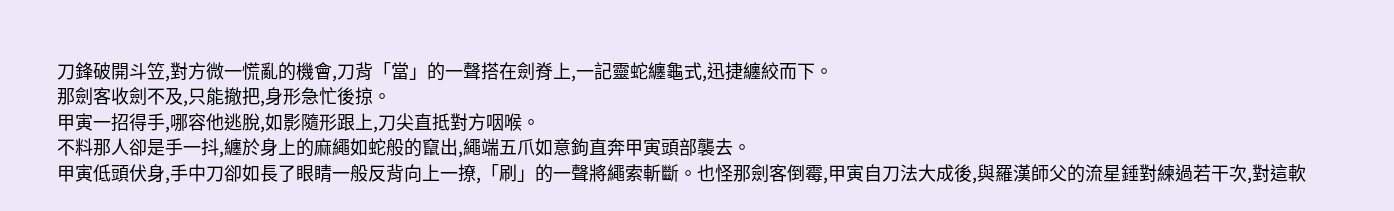刀鋒破開斗笠,對方微一慌亂的機會,刀背「當」的一聲搭在劍脊上,一記靈蛇纏龜式,迅捷纏絞而下。
那劍客收劍不及,只能撤把,身形急忙後掠。
甲寅一招得手,哪容他逃脫,如影隨形跟上,刀尖直抵對方咽喉。
不料那人卻是手一抖,纏於身上的麻繩如蛇般的竄出,繩端五爪如意鉤直奔甲寅頭部襲去。
甲寅低頭伏身,手中刀卻如長了眼睛一般反背向上一撩,「刷」的一聲將繩索斬斷。也怪那劍客倒霉,甲寅自刀法大成後,與羅漢師父的流星錘對練過若干次,對這軟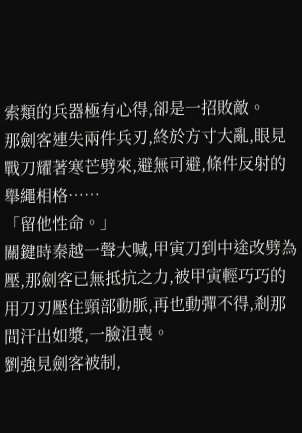索類的兵器極有心得,卻是一招敗敵。
那劍客連失兩件兵刃,終於方寸大亂,眼見戰刀耀著寒芒劈來,避無可避,條件反射的舉繩相格……
「留他性命。」
關鍵時秦越一聲大喊,甲寅刀到中途改劈為壓,那劍客已無抵抗之力,被甲寅輕巧巧的用刀刃壓住頸部動脈,再也動彈不得,剎那間汗出如漿,一臉沮喪。
劉強見劍客被制,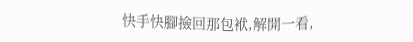快手快腳撿回那包袱,解開一看,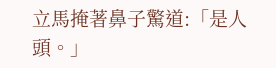立馬掩著鼻子驚道:「是人頭。」